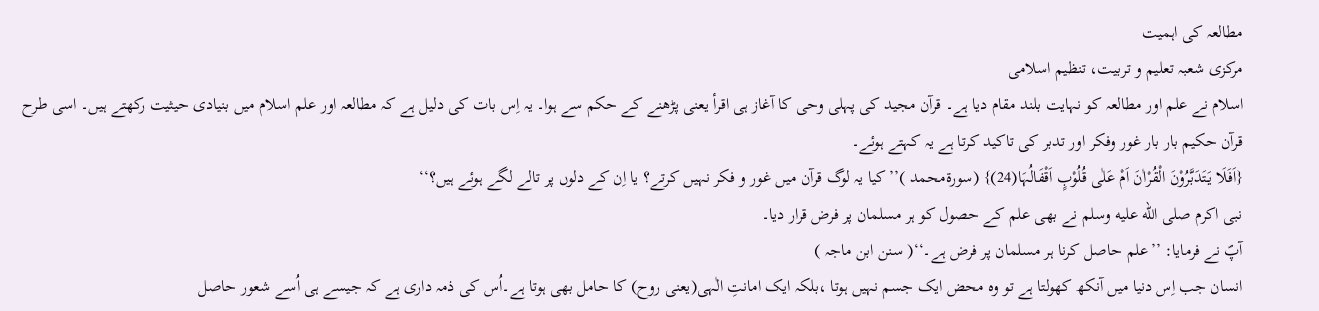مطالعہ کی اہمیت
مرکزی شعبہ تعلیم و تربیت، تنظیم اسلامی
اسلام نے علم اور مطالعہ کو نہایت بلند مقام دیا ہے۔ قرآن مجید کی پہلی وحی کا آغاز ہی اقرأ یعنی پڑھنے کے حکم سے ہوا۔ یہ اِس بات کی دلیل ہے کہ مطالعہ اور علم اسلام میں بنیادی حیثیت رکھتے ہیں۔ اسی طرح قرآن حکیم بار بار غور وفکر اور تدبر کی تاکید کرتا ہے یہ کہتے ہوئے۔
{اَفَلَا یَتَدَبَّرُوْنَ الْقُرْاٰنَ اَمْ عَلٰی قُلُوْبٍ اَقْفَالُہَا(24)} (سورۃمحمد )’’کیا یہ لوگ قرآن میں غور و فکر نہیں کرتے؟ یا اِن کے دلوں پر تالے لگے ہوئے ہیں؟‘‘
نبی اکرم صلى الله عليه وسلم نے بھی علم کے حصول کو ہر مسلمان پر فرض قرار دیا۔
آپؐ نے فرمایا: ’’علم حاصل کرنا ہر مسلمان پر فرض ہے۔‘‘( سنن ابن ماجہ )
انسان جب اِس دنیا میں آنکھ کھولتا ہے تو وہ محض ایک جسم نہیں ہوتا ،بلکہ ایک امانتِ الٰہی(یعنی روح) کا حامل بھی ہوتا ہے۔اُس کی ذمہ داری ہے کہ جیسے ہی اُسے شعور حاصل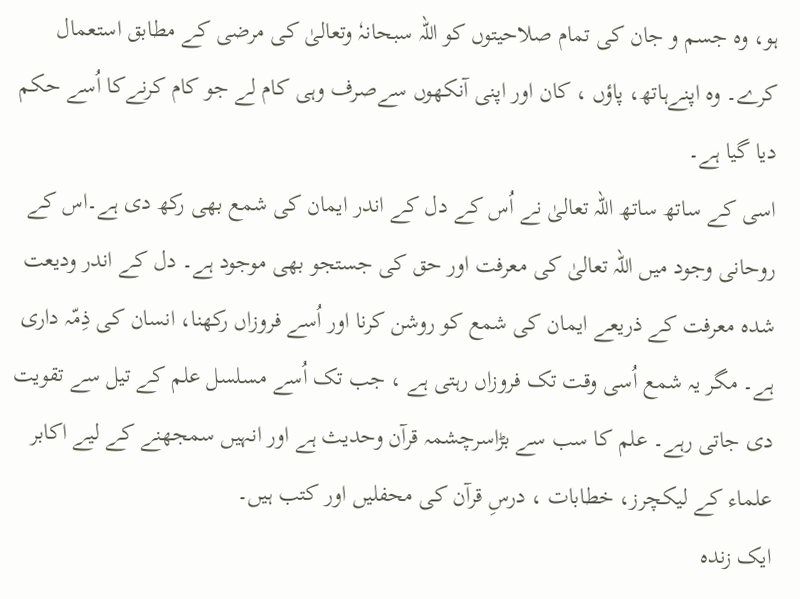ہو، وہ جسم و جان کی تمام صلاحیتوں کو اللہ سبحانہٗ وتعالیٰ کی مرضی کے مطابق استعمال کرے۔ وہ اپنےہاتھ، پاؤں ، کان اور اپنی آنکھوں سےصرف وہی کام لے جو کام کرنےکا اُسے حکم دیا گیا ہے۔
اسی کے ساتھ ساتھ اللہ تعالیٰ نے اُس کے دل کے اندر ایمان کی شمع بھی رکھ دی ہے۔اس کے روحانی وجود میں اللہ تعالیٰ کی معرفت اور حق کی جستجو بھی موجود ہے۔ دل کے اندر ودیعت شدہ معرفت کے ذریعے ایمان کی شمع کو روشن کرنا اور اُسے فروزاں رکھنا، انسان کی ذِمّہ داری ہے۔ مگر یہ شمع اُسی وقت تک فروزاں رہتی ہے ، جب تک اُسے مسلسل علم کے تیل سے تقویت دی جاتی رہے۔ علم کا سب سے بڑاسرچشمہ قرآن وحدیث ہے اور انہیں سمجھنے کے لیے اکابر علماء کے لیکچرز، خطابات ، درسِ قرآن کی محفلیں اور کتب ہیں۔
ایک زندہ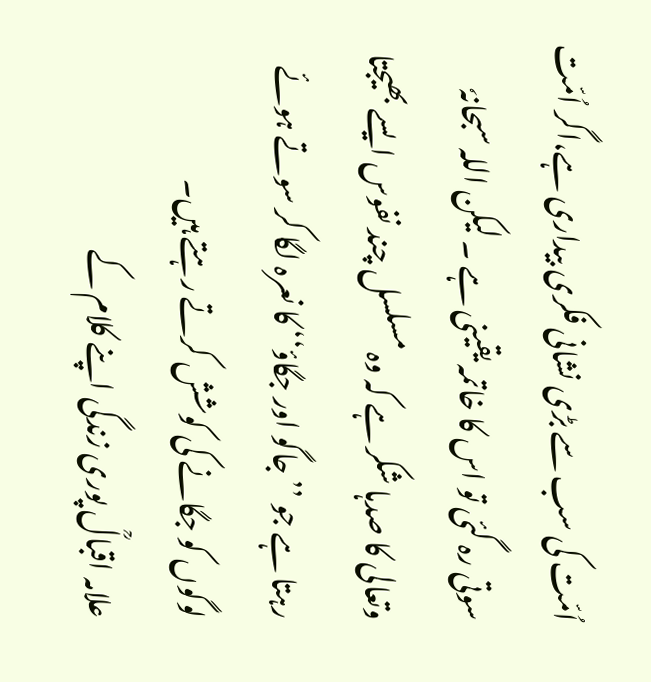اُمّت کی سب سے بڑی نشانی فکری بیداری ہے،اگر اُمّت سوتی رہ گئی تو اس کا خاتمہ یقینی ہے ۔ لیکن اللہ سبحانہٗ وتعالی کا صدہا شکر ہے کہ وہ مسلسل چند نفوس ایسے بھیجتا رہتا ہے جو ’’جاگو اور جگاؤ‘‘ کا نعرہ لگا کر سوتے ہوئے لوگوں کو جگانے کی کوشش کرتے رہتے ہیں۔
علامہ اقبالؒ پوری زندگی اپنے کلام کے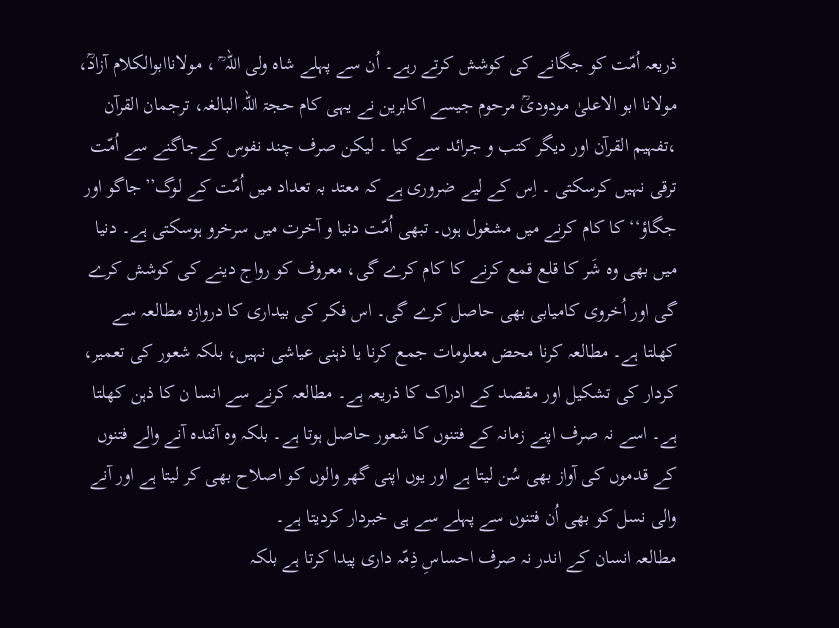ذریعہ اُمّت کو جگانے کی کوشش کرتے رہے۔ اُن سے پہلے شاہ ولی اللہ ؒ ، مولاناابوالکلام آزادؒ، مولانا ابو الاعلیٰ مودودیؒ مرحوم جیسے اکابرین نے یہی کام حجۃ اللہ البالغہ، ترجمان القرآن ،تفہیم القرآن اور دیگر کتب و جرائد سے کیا ۔ لیکن صرف چند نفوس کےجاگنے سے اُمّت ترقی نہیں کرسکتی ۔ اِس کے لیے ضروری ہے کہ معتد بہ تعداد میں اُمّت کے لوگ’’جاگو اور جگاؤ‘‘ کا کام کرنے میں مشغول ہوں۔ تبھی اُمّت دنیا و آخرت میں سرخرو ہوسکتی ہے۔ دنیا میں بھی وہ شَر کا قلع قمع کرنے کا کام کرے گی، معروف کو رواج دینے کی کوشش کرے گی اور اُخروی کامیابی بھی حاصل کرے گی۔ اس فکر کی بیداری کا دروازہ مطالعہ سے کھلتا ہے۔ مطالعہ کرنا محض معلومات جمع کرنا یا ذہنی عیاشی نہیں، بلکہ شعور کی تعمیر، کردار کی تشکیل اور مقصد کے ادراک کا ذریعہ ہے۔ مطالعہ کرنے سے انسا ن کا ذہن کھلتا ہے۔ اسے نہ صرف اپنے زمانہ کے فتنوں کا شعور حاصل ہوتا ہے۔ بلکہ وہ آئندہ آنے والے فتنوں کے قدموں کی آواز بھی سُن لیتا ہے اور یوں اپنی گھر والوں کو اصلاح بھی کر لیتا ہے اور آنے والی نسل کو بھی اُن فتنوں سے پہلے سے ہی خبردار کردیتا ہے۔
مطالعہ انسان کے اندر نہ صرف احساسِ ذِمّہ داری پیدا کرتا ہے بلکہ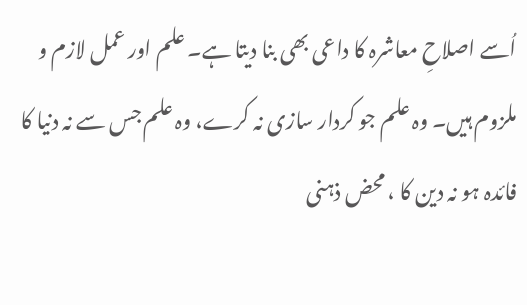اُسے اصلاحِ معاشرہ کا داعی بھی بنا دیتا ہے۔ علم اور عمل لازم و ملزوم ہیں۔ وہ علم جو کردار سازی نہ کرے، وہ علم جس سے نہ دنیا کا فائدہ ہو نہ دین کا ، محض ذہنی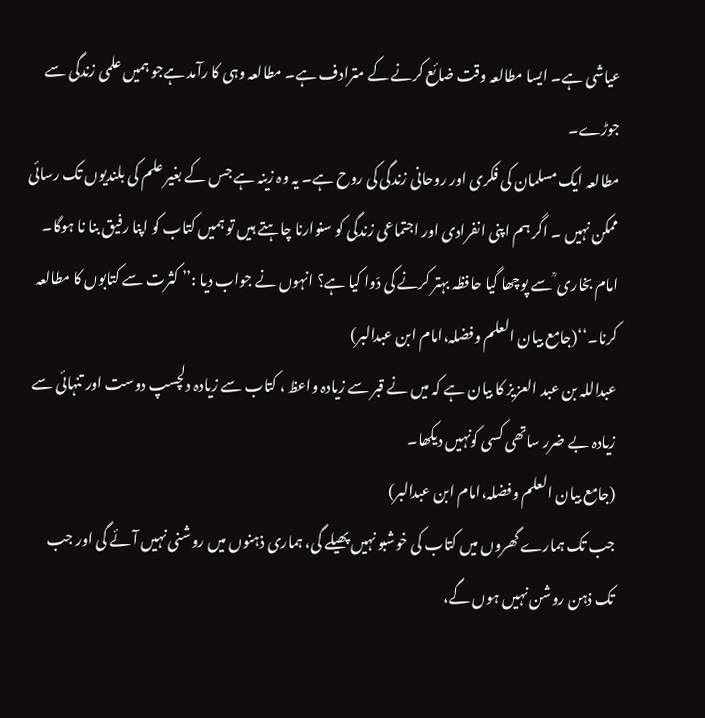عیاشی ہے۔ ایسا مطالعہ وقت ضائع کرنے کے مترادف ہے۔ مطالعہ وہی کا رآمد ہےجو ہمیں علمی زندگی سے جوڑے۔
مطالعہ ایک مسلمان کی فکری اور روحانی زندگی کی روح ہے۔ یہ وہ زینہ ہے جس کے بغیر علم کی بلندیوں تک رسائی ممکن نہیں ۔ اگر ہم اپنی انفرادی اور اجتماعی زندگی کو سنوارنا چاہتے ہیں تو ہمیں کتاب کو اپنا رفیق بنا نا ہوگا۔
امام بخاری ؒ سے پوچھا گیا حافظہ بہتر کرنے کی دّوا کیا ہے؟ انہوں نے جواب دیا :’’ کثرت سے کتابوں کا مطالعہ کرنا۔‘‘(جامع بیان العلم وفضلہ،امام ابن عبدالبر)
عبداللہ بن عبد العزیز کا بیان ہے کہ میں نے قبر سے زیادہ واعظ ، کتاب سے زیادہ دلچسپ دوست اور تنہائی سے زیادہ بے ضرر ساتھی کسی کونہیں دیکھا۔
(جامع بیان العلم وفضلہ،امام ابن عبدالبر)
جب تک ہمارے گھروں میں کتاب کی خوشبو نہیں پھیلے گی، ہماری ذہنوں میں روشنی نہیں آئے گی اور جب تک ذہن روشن نہیں ہوں گے،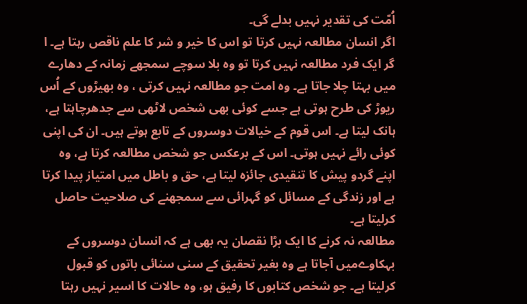اُمّت کی تقدیر نہیں بدلے گی۔
اگر انسان مطالعہ نہیں کرتا تو اس کا خیر و شر کا علم ناقص رہتا ہے۔ ا گر ایک فرد مطالعہ نہیں کرتا تو وہ بلا سوچے سمجھے زمانہ کے دھارے میں بہتا چلا جاتا ہے۔ وہ امت جو مطالعہ نہیں کرتی ، وہ بھیڑوں کے اُس ریوڑ کی طرح ہوتی ہے جسے کوئی بھی شخص لاٹھی سے جدھرچاہتا ہے، ہانک لیتا ہے۔ اس قوم کے خیالات دوسروں کے تابع ہوتے ہیں۔ ان کی اپنی کوئی رائے نہیں ہوتی۔ اس کے برعکس جو شخص مطالعہ کرتا ہے، وہ اپنے گردو پیش کا تنقیدی جائزہ لیتا ہے، حق و باطل میں امتیاز پیدا کرتا ہے اور زندگی کے مسائل کو گہرائی سے سمجھنے کی صلاحیت حاصل کرلیتا ہے۔
مطالعہ نہ کرنے کا ایک بڑا نقصان یہ بھی ہے کہ انسان دوسروں کے بہکاوےمیں آجاتا ہے وہ بغیر تحقیق کے سنی سنائی باتوں کو قبول کرلیتا ہے۔ جو شخص کتابوں کا رفیق ہو، وہ حالات کا اسیر نہیں رہتا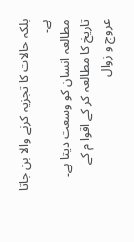بلکہ حالات کا تجزیہ کرنے والا بن جاتا ہے۔
مطالعہ انسان کو وسعت دیتا ہے۔ تاریخ کا مطالعہ کر کے اقوا م کے عروج و زوال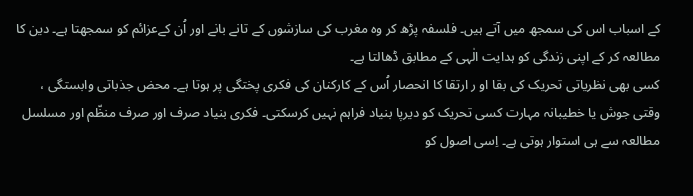کے اسباب اس کی سمجھ میں آتے ہیں۔ فلسفہ پڑھ کر وہ مغرب کی سازشوں کے تانے بانے اور اُن کےعزائم کو سمجھتا ہے۔ دین کا مطالعہ کر کے اپنی زندگی کو ہدایت الٰہی کے مطابق ڈھالتا ہے۔
کسی بھی نظریاتی تحریک کی بقا او ر ارتقا کا انحصار اُس کے کارکنان کی فکری پختگی پر ہوتا ہے۔ محض جذباتی وابستگی ، وقتی جوش یا خطیبانہ مہارت کسی تحریک کو دیرپا بنیاد فراہم نہیں کرسکتی۔ فکری بنیاد صرف اور صرف منظّم اور مسلسل مطالعہ سے ہی استوار ہوتی ہے۔ اِسی اصول کو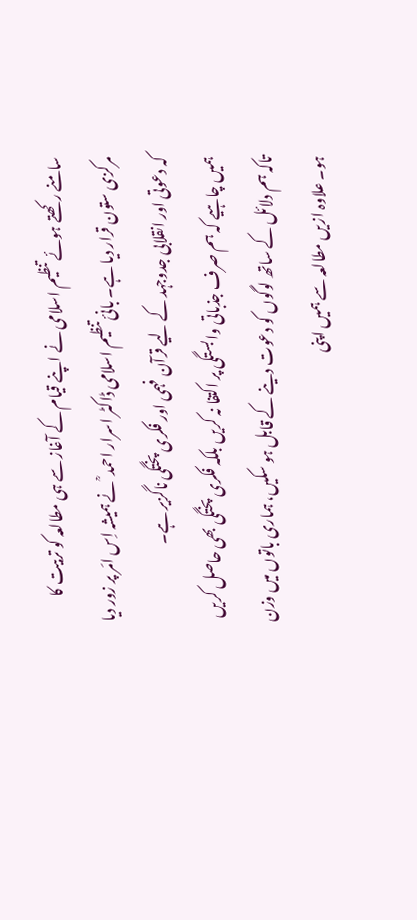سامنے رکھتے ہوئے تنظیم اسلامی نے اپنے قیام کے آغاز سے ہی مطالعہ کو تربیت کا مرکزی ستون قرار دیا ہے۔ بانیٔ تنظیم اسلامی ڈاکٹر اسرار احمد ؒ نے ہمیشہ اِس امَر پر زور دیا کہ دعوتی اور انقلابی جدوجہد کے لیے قرآن فہمی اور فکری پختگی ناگزیر ہے۔
ہمیں چاہیے کہ ہم صرف جذباتی وابستگی پر اکتفا نہ کریں بلکہ فکری پختگی بھی حاصل کریں تاکہ ہم دلائل کے ساتھ لوگوں کو دعوت دینے کے قابل ہو سکیں، ہماری باتوں میں وزن ہو۔ علاوہ ازیں مطالعہ سے ہمیں اپنی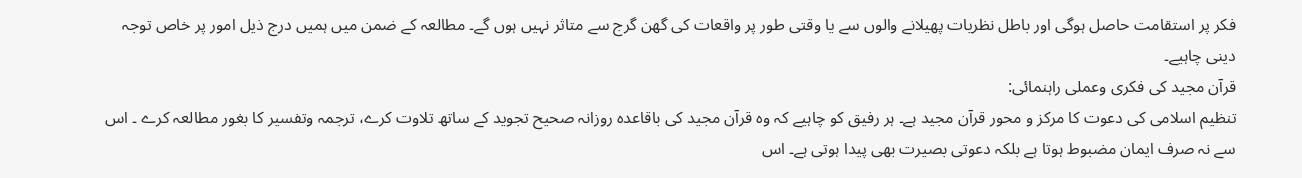فکر پر استقامت حاصل ہوگی اور باطل نظریات پھیلانے والوں سے یا وقتی طور پر واقعات کی گھن گرج سے متاثر نہیں ہوں گے۔ مطالعہ کے ضمن میں ہمیں درج ذیل امور پر خاص توجہ دینی چاہیے۔
قرآن مجید کی فکری وعملی راہنمائی:
تنظیم اسلامی کی دعوت کا مرکز و محور قرآن مجید ہے۔ ہر رفیق کو چاہیے کہ وہ قرآن مجید کی باقاعدہ روزانہ صحیح تجوید کے ساتھ تلاوت کرے، ترجمہ وتفسیر کا بغور مطالعہ کرے ۔ اس سے نہ صرف ایمان مضبوط ہوتا ہے بلکہ دعوتی بصیرت بھی پیدا ہوتی ہے۔ اس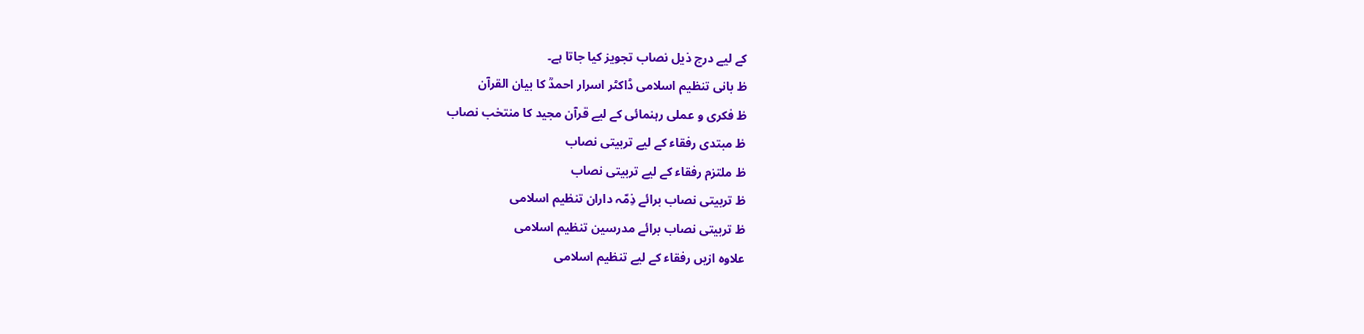کے لیے درج ذیل نصاب تجویز کیا جاتا ہے۔
ظ بانی تنظیم اسلامی ڈاکٹر اسرار احمدؒ کا بیان القرآن
ظ فکری و عملی رہنمائی کے لیے قرآن مجید کا منتخب نصاب
ظ مبتدی رفقاء کے لیے تربیتی نصاب
ظ ملتزم رفقاء کے لیے تربیتی نصاب
ظ تربیتی نصاب برائے ذِمّہ داران تنظیم اسلامی
ظ تربیتی نصاب برائے مدرسین تنظیم اسلامی
علاوہ ازیں رفقاء کے لیے تنظیم اسلامی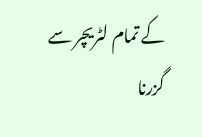کے تمام لٹریچر سے گزرنا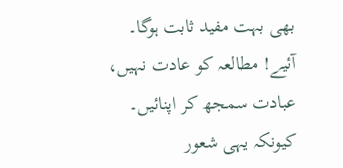بھی بہت مفید ثابت ہوگا۔
آئیے! مطالعہ کو عادت نہیں، عبادت سمجھ کر اپنائیں۔ کیونکہ یہی شعور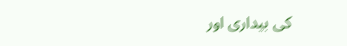کی بیداری اور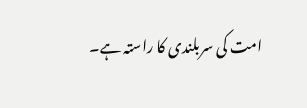امت کی سربلندی کا راستہ ہے۔